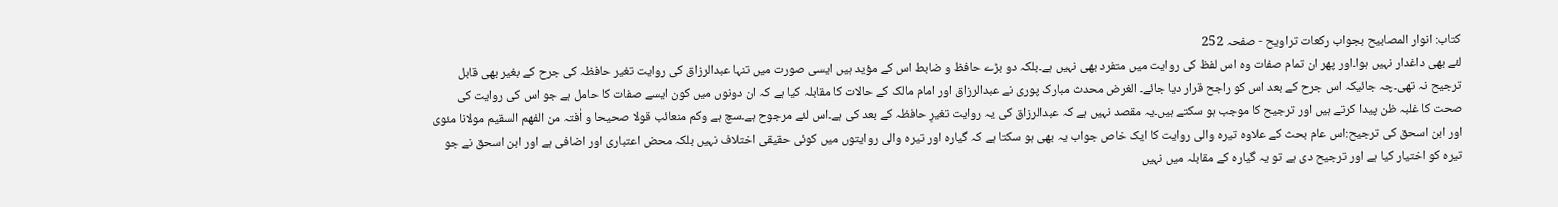کتاب: انوار المصابیح بجواب رکعات تراویح - صفحہ 252
لئے بھی داغدار نہیں ہوا۔اور پھر ان تمام صفات وہ اس لفظ کی روایت میں متفرد بھی نہیں ہے۔بلکہ دو بڑے حافظ و ضابط اس کے مؤید ہیں ایسی صورت میں تنہا عبدالرزاق کی روایت تغیر حافظہ کی جرح کے بغیر بھی قابل ترجیح نہ تھی۔چہ جائیکہ اس جرح کے بعد اس کو راجح قرار دیا جائے۔ الغرض محدث مبارک پوری نے عبدالرزاق اور امام مالک کے حالات کا مقابلہ کیا ہے کہ ان دونوں میں کون ایسے صفات کا حامل ہے جو اس کی روایت کی صحت کا غلبہ ظن پیدا کرتے ہیں اور ترجیح کا موجب ہو سکتے ہیں۔یہ مقصد نہیں ہے کہ عبدالرزاق کی یہ روایت تغیرِ حافظہ کے بعد کی ہے۔اس لئے مرجوح ہے۔سچ ہے وکم منعائب قولا صحیحا و اٰفتہ من الفھم السقیم مولانا مئوی اور ابن اسحق کی ترجیح:اس عام بحث کے علاوہ تیرہ والی روایت کا ایک خاص جواب یہ بھی ہو سکتا ہے کہ گیارہ اور تیرہ والی روایتوں میں کوئی حقیقی اختلاف نہیں بلکہ محض اعتباری اور اضافی ہے اور ابن اسحق نے جو تیرہ کو اختیار کیا ہے اور ترجیح دی ہے تو یہ گیارہ کے مقابلہ میں نہیں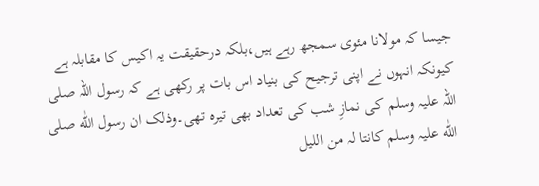جیسا کہ مولانا مئوی سمجھ رہے ہیں،بلکہ درحقیقت یہ اکیس کا مقابلہ ہے کیونکہ انہوں نے اپنی ترجیح کی بنیاد اس بات پر رکھی ہے کہ رسول اللہ صلی اللہ علیہ وسلم کی نمازِ شب کی تعداد بھی تیرہ تھی۔وذلک ان رسول اللّٰه صلی اللّٰه علیہ وسلم کانتا لہ من اللیل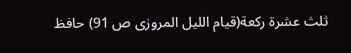ثلث عشرة رکعة(قیام اللیل المروزی ص 91) حافظ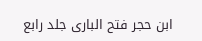ابن حجر فتح الباری جلد رابع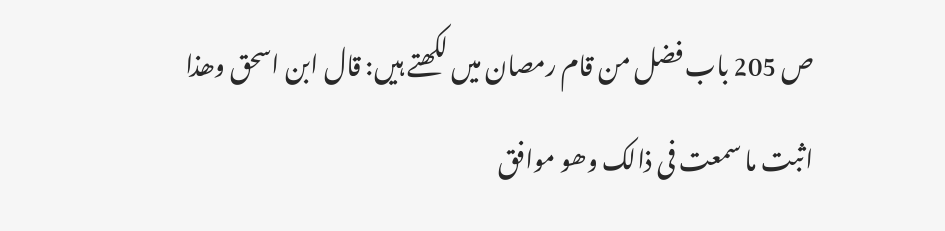ص 205 باب فضل من قام رمصان میں لکھتے ہیں: قال ابن اسحق وھذا اثبت ما سمعت فی ذالک وھو موافق